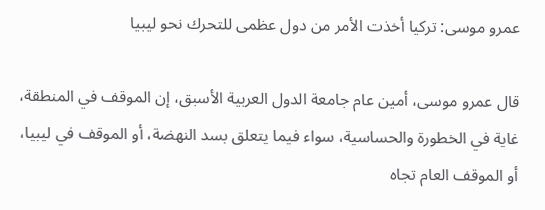عمرو موسى: تركيا أخذت الأمر من دول عظمى للتحرك نحو ليبيا

قال عمرو موسى، أمين عام جامعة الدول العربية الأسبق، إن الموقف في المنطقة، غاية في الخطورة والحساسية، سواء فيما يتعلق بسد النهضة، أو الموقف في ليبيا، أو الموقف العام تجاه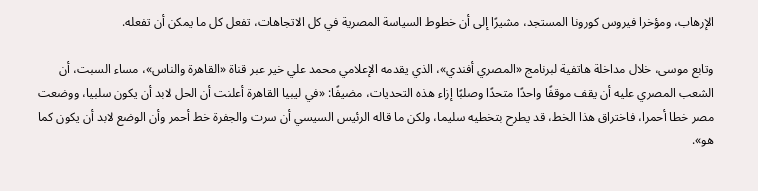الإرهاب، ومؤخرا فيروس كورونا المستجد، مشيرًا إلى أن خطوط السياسة المصرية في كل الاتجاهات، تفعل كل ما يمكن أن تفعله.

وتابع موسى، خلال مداخلة هاتفية لبرنامج «المصري أفندي»، الذي يقدمه الإعلامي محمد علي خير عبر قناة «القاهرة والناس»، مساء السبت، أن الشعب المصري عليه أن يقف موقفًا واحدًا متحدًا وصلبًا إزاء هذه التحديات، مضيفًا: «في ليبيا القاهرة أعلنت أن الحل لابد أن يكون سلبيا، ووضعت مصر خطا أحمرا، فاختراق هذا الخط، قد يطرح بتخطيه سليما، ولكن ما قاله الرئيس السيسي أن سرت والجفرة خط أحمر وأن الوضع لابد أن يكون كما هو».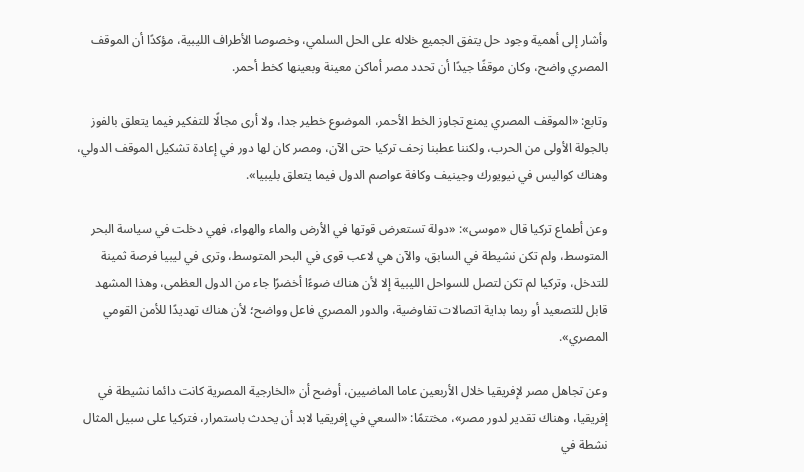وأشار إلى أهمية وجود حل يتفق الجميع خلاله على الحل السلمي، وخصوصا الأطراف الليبية، مؤكدًا أن الموقف المصري واضح، وكان موقفًا جيدًا أن تحدد مصر أماكن معينة وبعينها كخط أحمر.

وتابع: «الموقف المصري يمنع تجاوز الخط الأحمر، الموضوع خطير جدا، ولا أرى مجالًا للتفكير فيما يتعلق بالفوز بالجولة الأولى من الحرب، ولكننا عطبنا زحف تركيا حتى الآن، ومصر كان لها دور في إعادة تشكيل الموقف الدولي، وهناك كواليس في نيويورك وجينيف وكافة عواصم الدول فيما يتعلق بليبيا».

وعن أطماع تركيا قال «موسى»: «دولة تستعرض قوتها في الأرض والماء والهواء، فهي دخلت في سياسة البحر المتوسط، ولم تكن نشيطة في السابق، والآن هي لاعب قوى في البحر المتوسط، وترى في ليبيا فرصة ثمينة للتدخل، وتركيا لم تكن لتصل للسواحل الليبية إلا لأن هناك ضوءًا أخضرًا جاء من الدول العظمى، وهذا المشهد قابل للتصعيد أو ربما بداية اتصالات تفاوضية، والدور المصري فاعل وواضح؛ لأن هناك تهديدًا للأمن القومي المصري».

وعن تجاهل مصر لإفريقيا خلال الأربعين عاما الماضيين، أوضح أن «الخارجية المصرية كانت دائما نشيطة في إفريقيا، وهناك تقدير لدور مصر»، مختتمًا: «السعي في إفريقيا لابد أن يحدث باستمرار، فتركيا على سبيل المثال نشطة في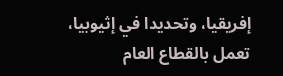إفريقيا، وتحديدا في إثيوبيا، تعمل بالقطاع العام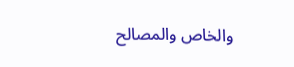والخاص والمصالح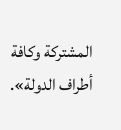المشتركة وكافة أطراف الدولة».